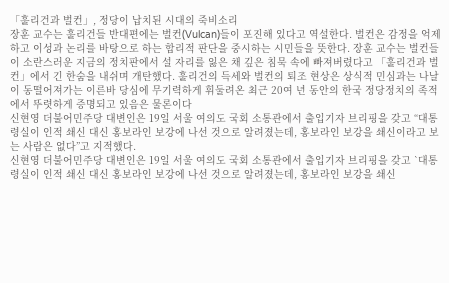「훌리건과 벌컨」, 정당이 납치된 시대의 죽비소리
장훈 교수는 훌리건들 반대편에는 벌컨(Vulcan)들이 포진해 있다고 역설한다. 벌컨은 감정을 억제하고 이성과 논리를 바탕으로 하는 합리적 판단을 중시하는 시민들을 뜻한다. 장훈 교수는 벌컨들이 소란스러운 지금의 정치판에서 설 자리를 잃은 채 깊은 침묵 속에 빠져버렸다고 「훌리건과 벌컨」에서 긴 한숨을 내쉬며 개탄했다. 훌리건의 득세와 벌컨의 퇴조 현상은 상식적 민심과는 나날이 동떨어져가는 이른바 당심에 무기력하게 휘둘려온 최근 20여 년 동안의 한국 정당정치의 족적에서 뚜렷하게 증명되고 있음은 물론이다
신현영 더불어민주당 대변인은 19일 서울 여의도 국회 소통관에서 출입기자 브리핑을 갖고 “대통령실이 인적 쇄신 대신 홍보라인 보강에 나선 것으로 알려졌는데, 홍보라인 보강을 쇄신이라고 보는 사람은 없다”고 지적했다.
신현영 더불어민주당 대변인은 19일 서울 여의도 국회 소통관에서 출입기자 브리핑을 갖고 `대통령실이 인적 쇄신 대신 홍보라인 보강에 나선 것으로 알려졌는데, 홍보라인 보강을 쇄신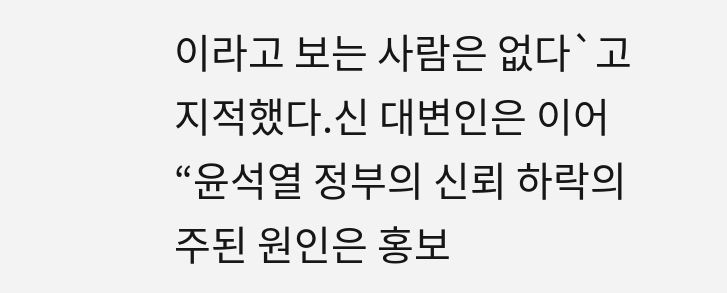이라고 보는 사람은 없다`고 지적했다.신 대변인은 이어 “윤석열 정부의 신뢰 하락의 주된 원인은 홍보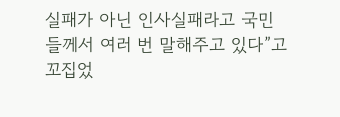실패가 아닌 인사실패라고 국민들께서 여러 번 말해주고 있다”고 꼬집었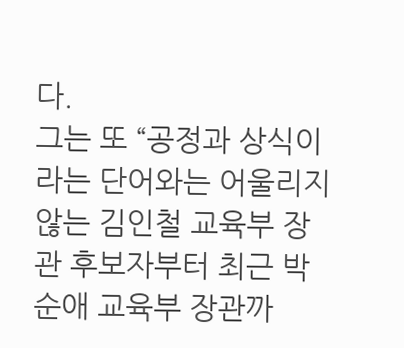다.
그는 또 “공정과 상식이라는 단어와는 어울리지 않는 김인철 교육부 장관 후보자부터 최근 박순애 교육부 장관까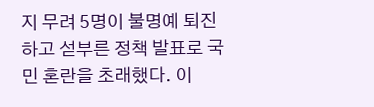지 무려 5명이 불명예 퇴진하고 섣부른 정책 발표로 국민 혼란을 초래했다. 이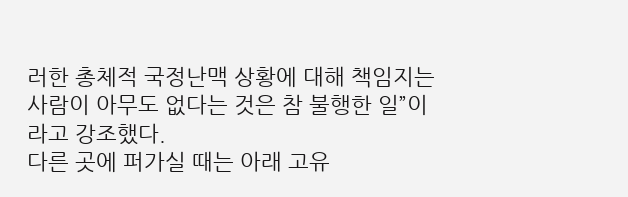러한 총체적 국정난맥 상황에 대해 책임지는 사람이 아무도 없다는 것은 참 불행한 일”이라고 강조했다.
다른 곳에 퍼가실 때는 아래 고유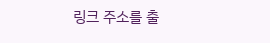링크 주소를 출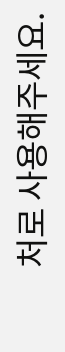처로 사용해주세요.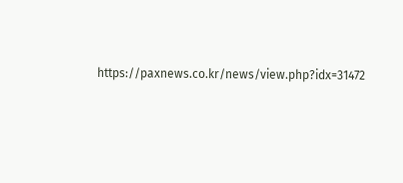https://paxnews.co.kr/news/view.php?idx=31472